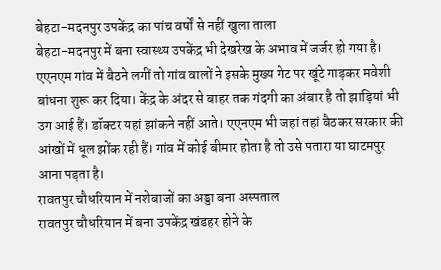बेहटा-मदनपुर उपकेंद्र का पांच वर्षों से नहीं खुला ताला
बेहटा-मदनपुर में बना स्वास्थ्य उपकेंद्र भी देखरेख के अभाव में जर्जर हो गया है। एएनएम गांव में बैठने लगीं तो गांव वालों ने इसके मुख्य गेट पर खूंटे गाड़कर मवेशी बांधना शुरू कर दिया। केंद्र के अंदर से बाहर तक गंदगी का अंबार है तो झाड़ियां भी उग आई हैं। डॉक्टर यहां झांकने नहीं आते। एएनएम भी जहां तहां बैठकर सरकार की आंखों में धूल झोंक रही हैं। गांव में कोई बीमार होता है तो उसे पतारा या घाटमपुर आना पड़ता है।
रावतपुर चौधरियान में नशेबाजों का अड्डा बना अस्पताल
रावतपुर चौधरियान में बना उपकेंद्र खंडहर होने के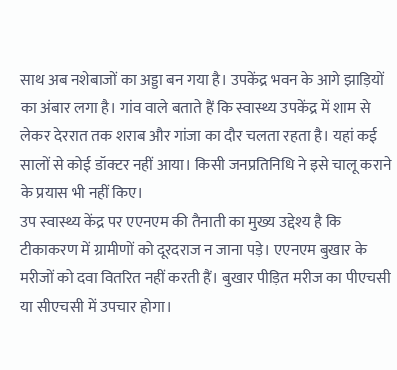साथ अब नशेबाजों का अड्डा बन गया है। उपकेंद्र भवन के आगे झाड़ियों का अंबार लगा है। गांव वाले बताते हैं कि स्वास्थ्य उपकेंद्र में शाम से लेकर देररात तक शराब और गांजा का दौर चलता रहता है। यहां कई सालों से कोई डॉक्टर नहीं आया। किसी जनप्रतिनिधि ने इसे चालू कराने के प्रयास भी नहीं किए।
उप स्वास्थ्य केंद्र पर एएनएम की तैनाती का मुख्य उद्देश्य है कि टीकाकरण में ग्रामीणों को दूरदराज न जाना पड़े। एएनएम बुखार के मरीजों को दवा वितरित नहीं करती हैं। बुखार पीड़ित मरीज का पीएचसी या सीएचसी में उपचार होगा।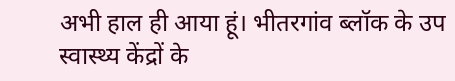अभी हाल ही आया हूं। भीतरगांव ब्लॉक के उप स्वास्थ्य केंद्रों के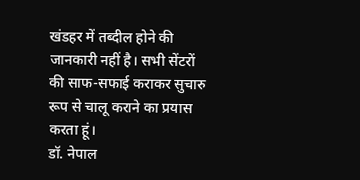खंडहर में तब्दील होने की जानकारी नहीं है। सभी सेंटरों की साफ-सफाई कराकर सुचारु रूप से चालू कराने का प्रयास करता हूं।
डॉ. नेपाल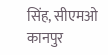सिंह, सीएमओ कानपुर